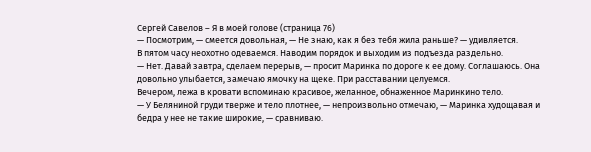Сергей Савелов – Я в моей голове (страница 76)
— Посмотрим, — смеется довольная, — Не знаю, как я без тебя жила раньше? — удивляется.
В пятом часу неохотно одеваемся. Наводим порядок и выходим из подъезда раздельно.
— Нет. Давай завтра, сделаем перерыв, — просит Маринка по дороге к ее дому. Соглашаюсь. Она довольно улыбается, замечаю ямочку на щеке. При расставании целуемся.
Вечером, лежа в кровати вспоминаю красивое, желанное, обнаженное Маринкино тело.
— У Беляниной груди тверже и тело плотнее, — непроизвольно отмечаю, — Маринка худощавая и бедра у нее не такие широкие, — сравниваю.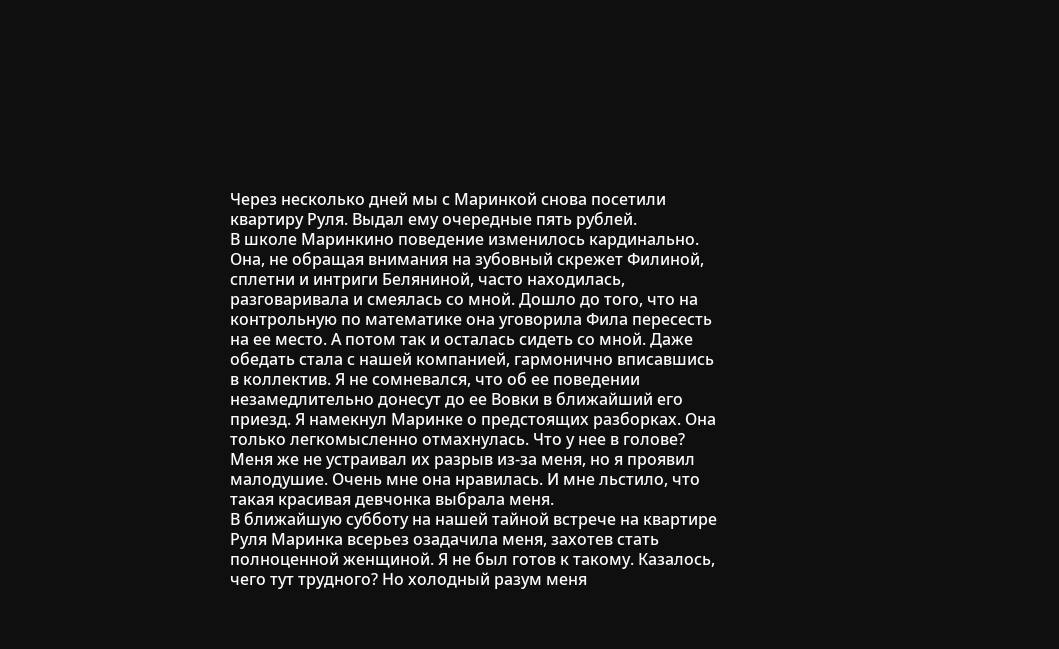Через несколько дней мы с Маринкой снова посетили квартиру Руля. Выдал ему очередные пять рублей.
В школе Маринкино поведение изменилось кардинально. Она, не обращая внимания на зубовный скрежет Филиной, сплетни и интриги Беляниной, часто находилась, разговаривала и смеялась со мной. Дошло до того, что на контрольную по математике она уговорила Фила пересесть на ее место. А потом так и осталась сидеть со мной. Даже обедать стала с нашей компанией, гармонично вписавшись в коллектив. Я не сомневался, что об ее поведении незамедлительно донесут до ее Вовки в ближайший его приезд. Я намекнул Маринке о предстоящих разборках. Она только легкомысленно отмахнулась. Что у нее в голове? Меня же не устраивал их разрыв из-за меня, но я проявил малодушие. Очень мне она нравилась. И мне льстило, что такая красивая девчонка выбрала меня.
В ближайшую субботу на нашей тайной встрече на квартире Руля Маринка всерьез озадачила меня, захотев стать полноценной женщиной. Я не был готов к такому. Казалось, чего тут трудного? Но холодный разум меня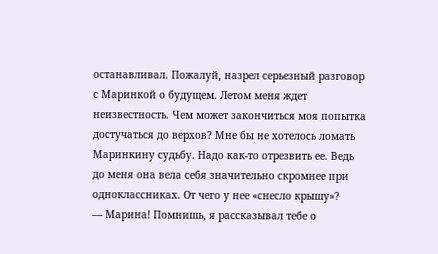останавливал. Пожалуй, назрел серьезный разговор с Маринкой о будущем. Летом меня ждет неизвестность. Чем может закончиться моя попытка достучаться до верхов? Мне бы не хотелось ломать Маринкину судьбу. Надо как-то отрезвить ее. Ведь до меня она вела себя значительно скромнее при одноклассниках. От чего у нее «снесло крышу»?
— Марина! Помнишь, я рассказывал тебе о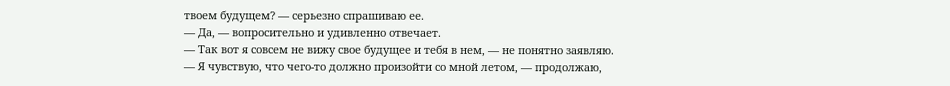твоем будущем? — серьезно спрашиваю ее.
— Да, — вопросительно и удивленно отвечает.
— Так вот я совсем не вижу свое будущее и тебя в нем, — не понятно заявляю.
— Я чувствую, что чего-то должно произойти со мной летом, — продолжаю,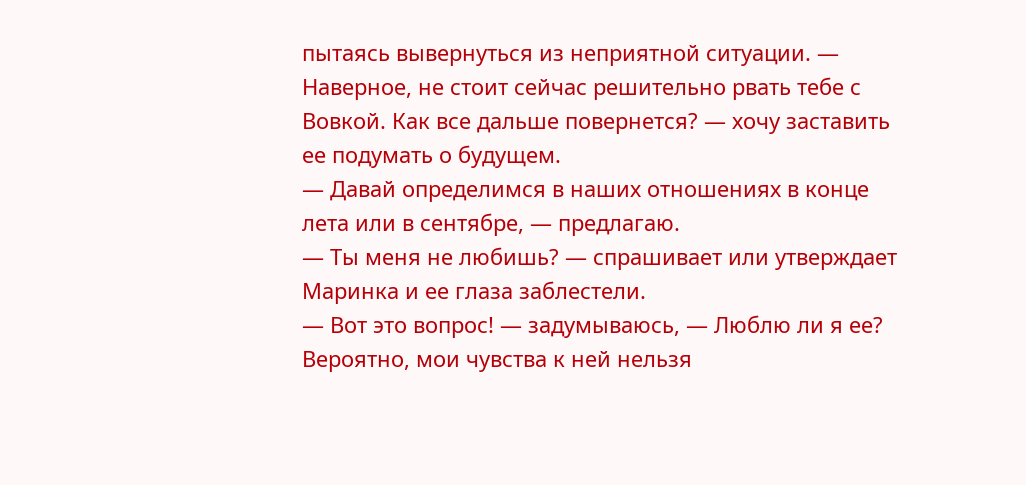пытаясь вывернуться из неприятной ситуации. — Наверное, не стоит сейчас решительно рвать тебе с Вовкой. Как все дальше повернется? — хочу заставить ее подумать о будущем.
— Давай определимся в наших отношениях в конце лета или в сентябре, — предлагаю.
— Ты меня не любишь? — спрашивает или утверждает Маринка и ее глаза заблестели.
— Вот это вопрос! — задумываюсь, — Люблю ли я ее? Вероятно, мои чувства к ней нельзя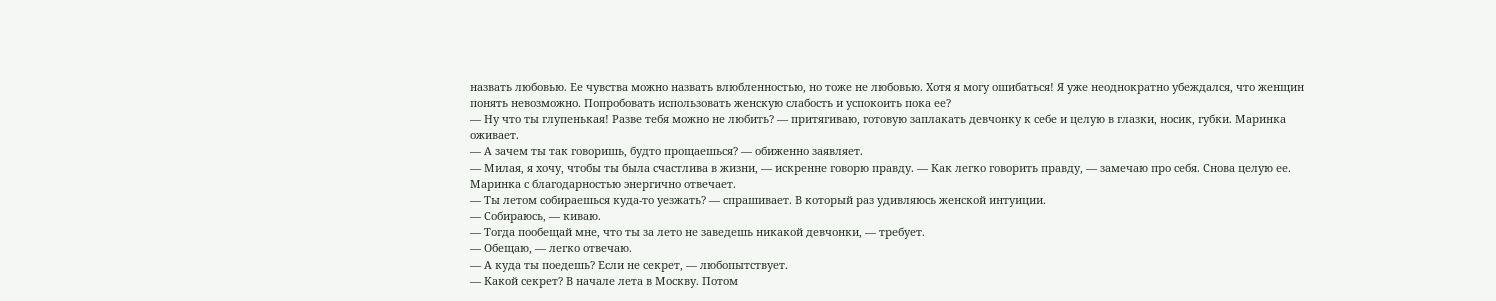назвать любовью. Ее чувства можно назвать влюбленностью, но тоже не любовью. Хотя я могу ошибаться! Я уже неоднократно убеждался, что женщин понять невозможно. Попробовать использовать женскую слабость и успокоить пока ее?
— Ну что ты глупенькая! Разве тебя можно не любить? — притягиваю, готовую заплакать девчонку к себе и целую в глазки, носик, губки. Маринка оживает.
— А зачем ты так говоришь, будто прощаешься? — обиженно заявляет.
— Милая, я хочу, чтобы ты была счастлива в жизни, — искренне говорю правду. — Как легко говорить правду, — замечаю про себя. Снова целую ее. Маринка с благодарностью энергично отвечает.
— Ты летом собираешься куда-то уезжать? — спрашивает. В который раз удивляюсь женской интуиции.
— Собираюсь, — киваю.
— Тогда пообещай мне, что ты за лето не заведешь никакой девчонки, — требует.
— Обещаю, — легко отвечаю.
— А куда ты поедешь? Если не секрет, — любопытствует.
— Какой секрет? В начале лета в Москву. Потом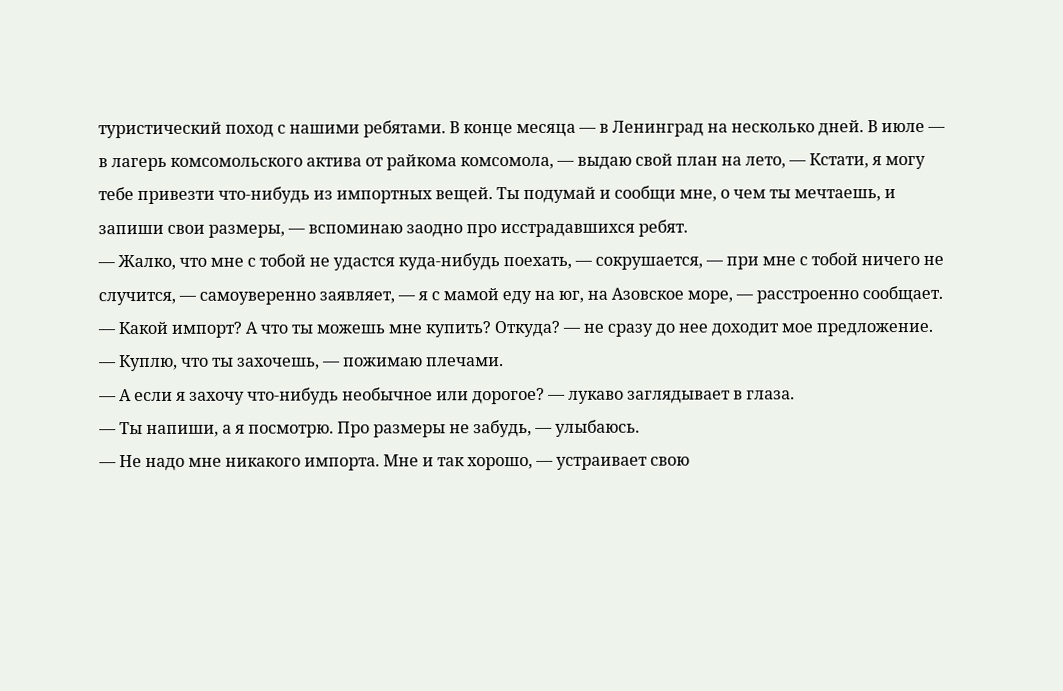туристический поход с нашими ребятами. В конце месяца — в Ленинград на несколько дней. В июле — в лагерь комсомольского актива от райкома комсомола, — выдаю свой план на лето, — Кстати, я могу тебе привезти что-нибудь из импортных вещей. Ты подумай и сообщи мне, о чем ты мечтаешь, и запиши свои размеры, — вспоминаю заодно про исстрадавшихся ребят.
— Жалко, что мне с тобой не удастся куда-нибудь поехать, — сокрушается, — при мне с тобой ничего не случится, — самоуверенно заявляет, — я с мамой еду на юг, на Азовское море, — расстроенно сообщает. — Какой импорт? А что ты можешь мне купить? Откуда? — не сразу до нее доходит мое предложение.
— Куплю, что ты захочешь, — пожимаю плечами.
— А если я захочу что-нибудь необычное или дорогое? — лукаво заглядывает в глаза.
— Ты напиши, а я посмотрю. Про размеры не забудь, — улыбаюсь.
— Не надо мне никакого импорта. Мне и так хорошо, — устраивает свою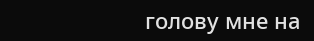голову мне на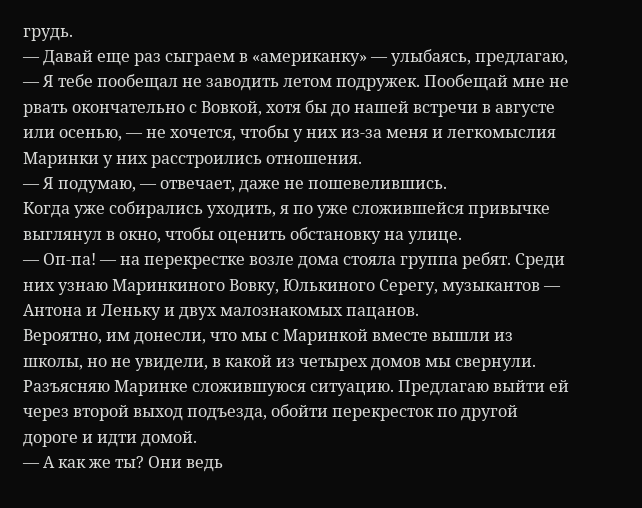грудь.
— Давай еще раз сыграем в «американку» — улыбаясь, предлагаю, — Я тебе пообещал не заводить летом подружек. Пообещай мне не рвать окончательно с Вовкой, хотя бы до нашей встречи в августе или осенью, — не хочется, чтобы у них из-за меня и легкомыслия Маринки у них расстроились отношения.
— Я подумаю, — отвечает, даже не пошевелившись.
Когда уже собирались уходить, я по уже сложившейся привычке выглянул в окно, чтобы оценить обстановку на улице.
— Оп-па! — на перекрестке возле дома стояла группа ребят. Среди них узнаю Маринкиного Вовку, Юлькиного Серегу, музыкантов — Антона и Леньку и двух малознакомых пацанов.
Вероятно, им донесли, что мы с Маринкой вместе вышли из школы, но не увидели, в какой из четырех домов мы свернули.
Разъясняю Маринке сложившуюся ситуацию. Предлагаю выйти ей через второй выход подъезда, обойти перекресток по другой дороге и идти домой.
— А как же ты? Они ведь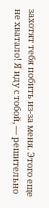захотят тебя побить из-за меня. Этого еще не хватало! Я иду с тобой, — решительно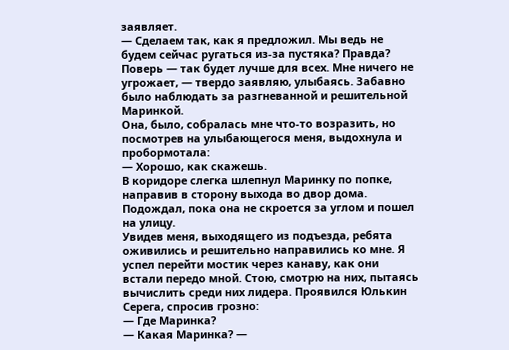заявляет.
— Сделаем так, как я предложил. Мы ведь не будем сейчас ругаться из-за пустяка? Правда? Поверь — так будет лучше для всех. Мне ничего не угрожает, — твердо заявляю, улыбаясь. Забавно было наблюдать за разгневанной и решительной Маринкой.
Она, было, собралась мне что-то возразить, но посмотрев на улыбающегося меня, выдохнула и пробормотала:
— Хорошо, как скажешь.
В коридоре слегка шлепнул Маринку по попке, направив в сторону выхода во двор дома. Подождал, пока она не скроется за углом и пошел на улицу.
Увидев меня, выходящего из подъезда, ребята оживились и решительно направились ко мне. Я успел перейти мостик через канаву, как они встали передо мной. Стою, смотрю на них, пытаясь вычислить среди них лидера. Проявился Юлькин Серега, спросив грозно:
— Где Маринка?
— Какая Маринка? —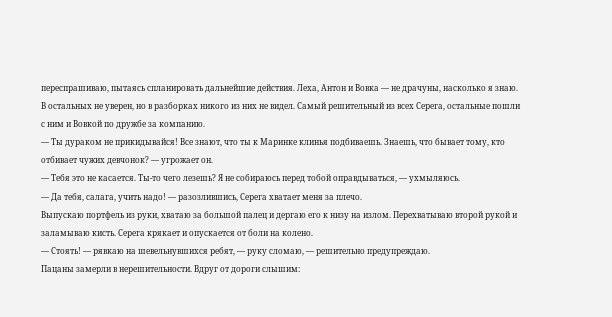переспрашиваю, пытаясь спланировать дальнейшие действия. Леха, Антон и Вовка — не драчуны, насколько я знаю. В остальных не уверен, но в разборках никого из них не видел. Самый решительный из всех Серега, остальные пошли с ним и Вовкой по дружбе за компанию.
— Ты дураком не прикидывайся! Все знают, что ты к Маринке клинья подбиваешь. Знаешь, что бывает тому, кто отбивает чужих девчонок? — угрожает он.
— Тебя это не касается. Ты-то чего лезешь? Я не собираюсь перед тобой оправдываться, — ухмыляюсь.
— Да тебя, салага, учить надо! — разозлившись, Серега хватает меня за плечо.
Выпускаю портфель из руки, хватаю за большой палец и дергаю его к низу на излом. Перехватываю второй рукой и заламываю кисть. Серега крякает и опускается от боли на колено.
— Стоять! — рявкаю на шевельнувшихся ребят, — руку сломаю, — решительно предупреждаю.
Пацаны замерли в нерешительности. Вдруг от дороги слышим: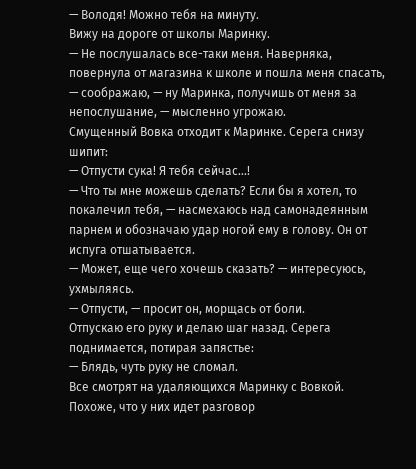— Володя! Можно тебя на минуту.
Вижу на дороге от школы Маринку.
— Не послушалась все-таки меня. Наверняка, повернула от магазина к школе и пошла меня спасать, — соображаю, — ну Маринка, получишь от меня за непослушание, — мысленно угрожаю.
Смущенный Вовка отходит к Маринке. Серега снизу шипит:
— Отпусти сука! Я тебя сейчас…!
— Что ты мне можешь сделать? Если бы я хотел, то покалечил тебя, — насмехаюсь над самонадеянным парнем и обозначаю удар ногой ему в голову. Он от испуга отшатывается.
— Может, еще чего хочешь сказать? — интересуюсь, ухмыляясь.
— Отпусти, — просит он, морщась от боли.
Отпускаю его руку и делаю шаг назад. Серега поднимается, потирая запястье:
— Блядь, чуть руку не сломал.
Все смотрят на удаляющихся Маринку с Вовкой. Похоже, что у них идет разговор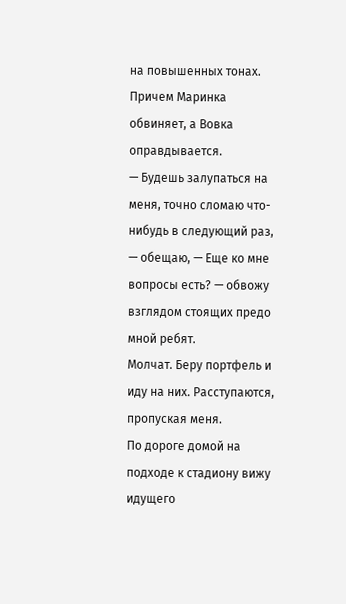на повышенных тонах. Причем Маринка обвиняет, а Вовка оправдывается.
— Будешь залупаться на меня, точно сломаю что-нибудь в следующий раз, — обещаю, — Еще ко мне вопросы есть? — обвожу взглядом стоящих предо мной ребят.
Молчат. Беру портфель и иду на них. Расступаются, пропуская меня.
По дороге домой на подходе к стадиону вижу идущего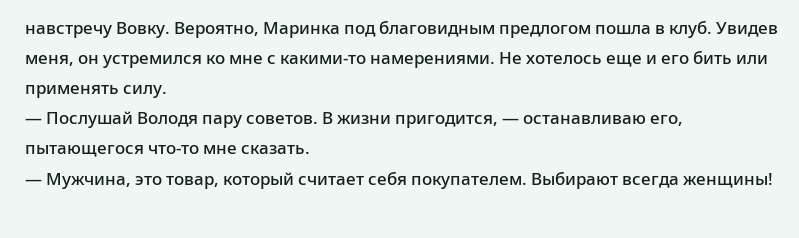навстречу Вовку. Вероятно, Маринка под благовидным предлогом пошла в клуб. Увидев меня, он устремился ко мне с какими-то намерениями. Не хотелось еще и его бить или применять силу.
— Послушай Володя пару советов. В жизни пригодится, — останавливаю его, пытающегося что-то мне сказать.
— Мужчина, это товар, который считает себя покупателем. Выбирают всегда женщины!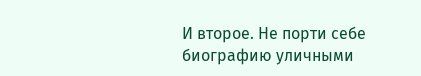И второе. Не порти себе биографию уличными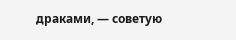драками, — советую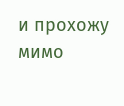и прохожу мимо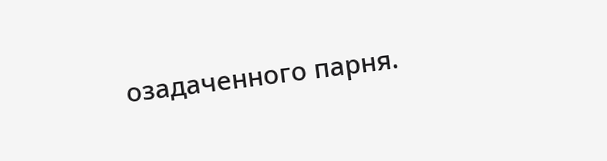озадаченного парня.